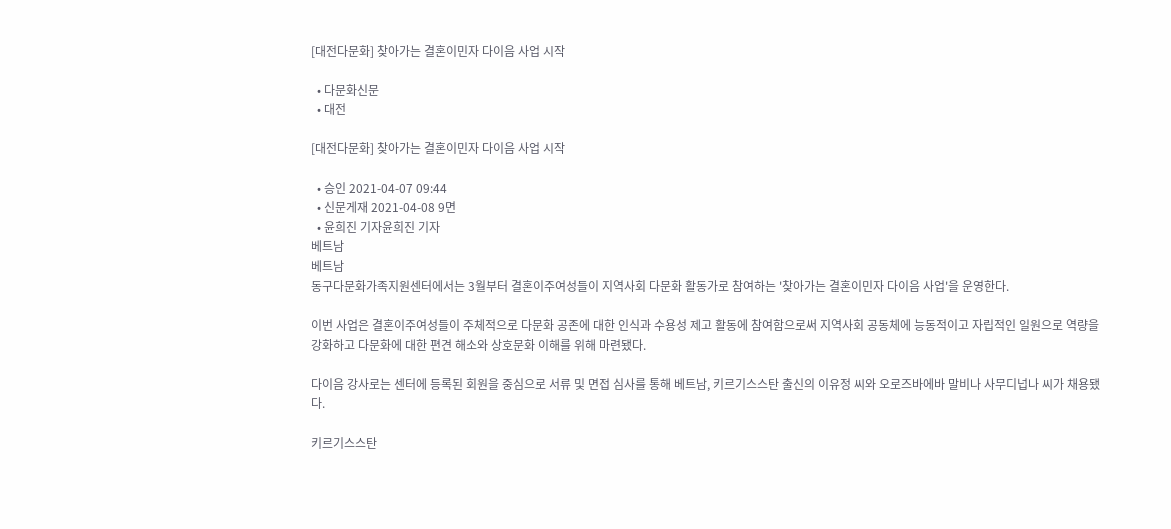[대전다문화] 찾아가는 결혼이민자 다이음 사업 시작

  • 다문화신문
  • 대전

[대전다문화] 찾아가는 결혼이민자 다이음 사업 시작

  • 승인 2021-04-07 09:44
  • 신문게재 2021-04-08 9면
  • 윤희진 기자윤희진 기자
베트남
베트남
동구다문화가족지원센터에서는 3월부터 결혼이주여성들이 지역사회 다문화 활동가로 참여하는 '찾아가는 결혼이민자 다이음 사업'을 운영한다.

이번 사업은 결혼이주여성들이 주체적으로 다문화 공존에 대한 인식과 수용성 제고 활동에 참여함으로써 지역사회 공동체에 능동적이고 자립적인 일원으로 역량을 강화하고 다문화에 대한 편견 해소와 상호문화 이해를 위해 마련됐다.

다이음 강사로는 센터에 등록된 회원을 중심으로 서류 및 면접 심사를 통해 베트남, 키르기스스탄 출신의 이유정 씨와 오로즈바에바 말비나 사무디넙나 씨가 채용됐다.

키르기스스탄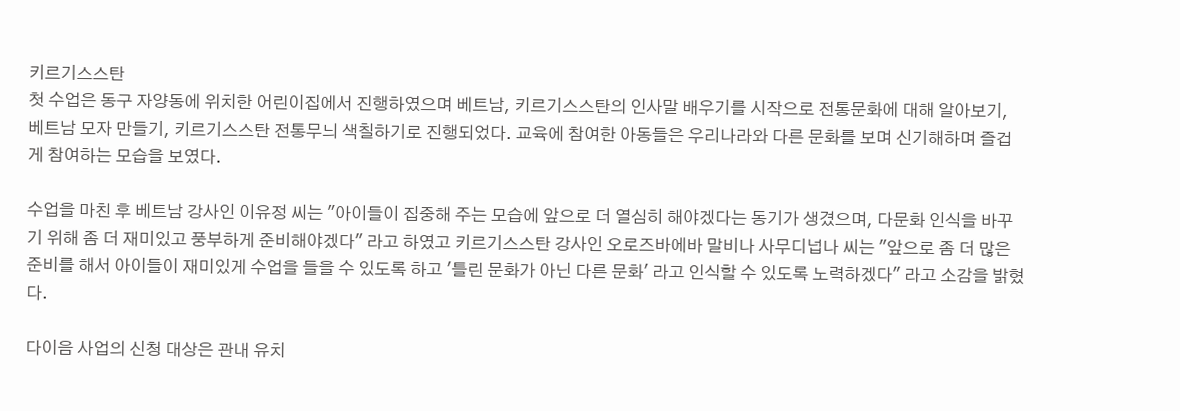키르기스스탄
첫 수업은 동구 자양동에 위치한 어린이집에서 진행하였으며 베트남, 키르기스스탄의 인사말 배우기를 시작으로 전통문화에 대해 알아보기, 베트남 모자 만들기, 키르기스스탄 전통무늬 색칠하기로 진행되었다. 교육에 참여한 아동들은 우리나라와 다른 문화를 보며 신기해하며 즐겁게 참여하는 모습을 보였다.

수업을 마친 후 베트남 강사인 이유정 씨는 "아이들이 집중해 주는 모습에 앞으로 더 열심히 해야겠다는 동기가 생겼으며, 다문화 인식을 바꾸기 위해 좀 더 재미있고 풍부하게 준비해야겠다" 라고 하였고 키르기스스탄 강사인 오로즈바에바 말비나 사무디넙나 씨는 "앞으로 좀 더 많은 준비를 해서 아이들이 재미있게 수업을 들을 수 있도록 하고 '틀린 문화가 아닌 다른 문화' 라고 인식할 수 있도록 노력하겠다" 라고 소감을 밝혔다.

다이음 사업의 신청 대상은 관내 유치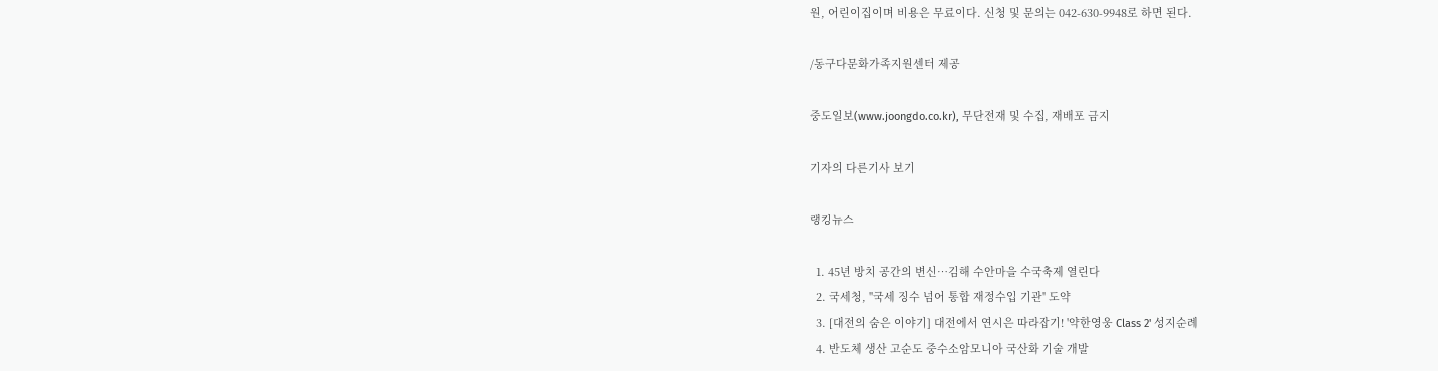원, 어린이집이며 비용은 무료이다. 신청 및 문의는 042-630-9948로 하면 된다.

/동구다문화가족지원센터 제공

중도일보(www.joongdo.co.kr), 무단전재 및 수집, 재배포 금지

기자의 다른기사 보기

랭킹뉴스

  1. 45년 방치 공간의 변신…김해 수안마을 수국축제 열린다
  2. 국세청, "국세 징수 넘어 통합 재정수입 기관" 도약
  3. [대전의 숨은 이야기] 대전에서 연시은 따라잡기! '약한영웅 Class 2' 성지순례
  4. 반도체 생산 고순도 중수소암모니아 국산화 기술 개발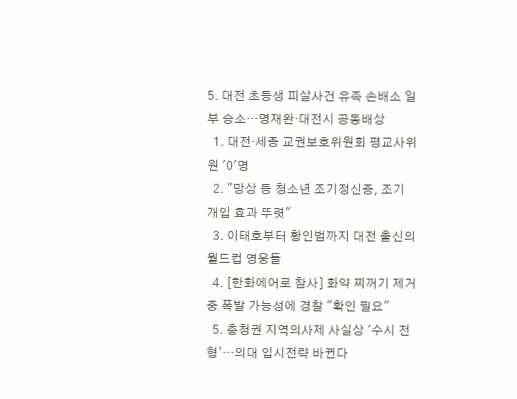5. 대전 초등생 피살사건 유족 손배소 일부 승소…명재완·대전시 공동배상
  1. 대전·세종 교권보호위원회 평교사위원 '0'명
  2. "망상 등 청소년 조기정신증, 조기 개입 효과 뚜렷"
  3. 이태호부터 황인범까지 대전 출신의 월드컵 영웅들
  4. [한화에어로 참사] 화약 찌꺼기 제거 중 폭발 가능성에 경찰 "확인 필요"
  5. 충청권 지역의사제 사실상 '수시 전형'…의대 입시전략 바뀐다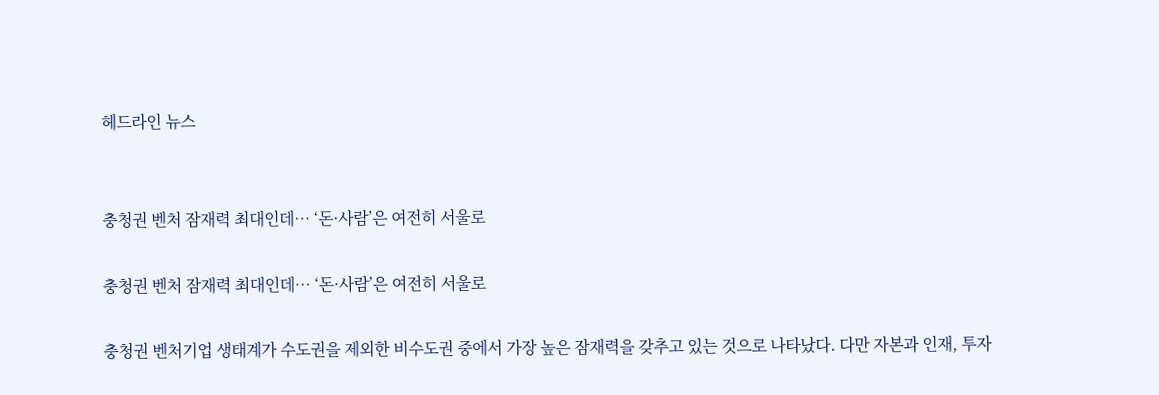헤드라인 뉴스


충청권 벤처 잠재력 최대인데… ‘돈·사람’은 여전히 서울로

충청권 벤처 잠재력 최대인데… ‘돈·사람’은 여전히 서울로

충청권 벤처기업 생태계가 수도권을 제외한 비수도권 중에서 가장 높은 잠재력을 갖추고 있는 것으로 나타났다. 다만 자본과 인재, 투자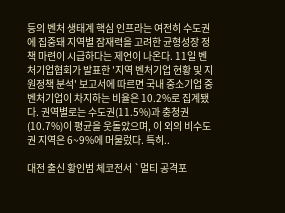등의 벤처 생태계 핵심 인프라는 여전히 수도권에 집중돼 지역별 잠재력을 고려한 균형성장 정책 마련이 시급하다는 제언이 나온다. 11일 벤처기업협회가 발표한 '지역 벤처기업 현황 및 지원정책 분석' 보고서에 따르면 국내 중소기업 중 벤처기업이 차지하는 비율은 10.2%로 집계됐다. 권역별로는 수도권(11.5%)과 충청권(10.7%)이 평균을 웃돌았으며, 이 외의 비수도권 지역은 6~9%에 머물렀다. 특히..

대전 출신 황인범 체코전서 `멀티 공격포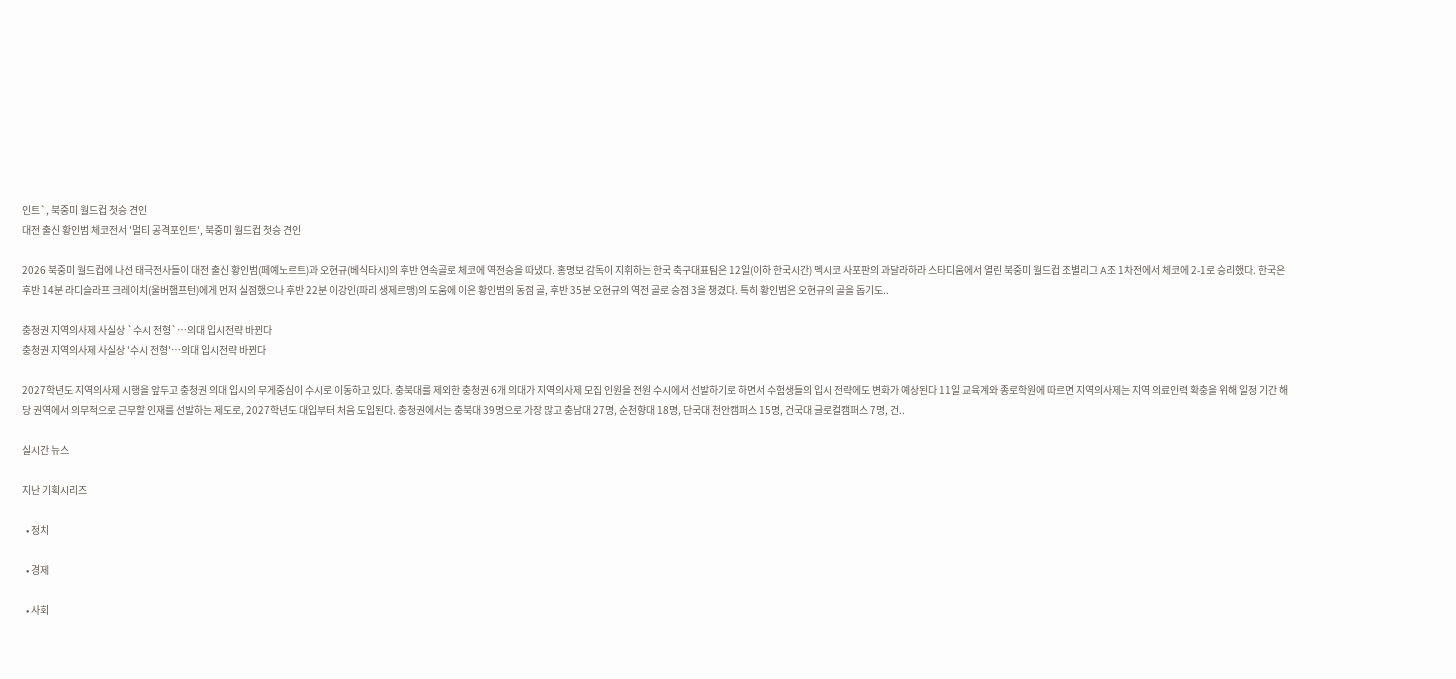인트`, 북중미 월드컵 첫승 견인
대전 출신 황인범 체코전서 '멀티 공격포인트', 북중미 월드컵 첫승 견인

2026 북중미 월드컵에 나선 태극전사들이 대전 출신 황인범(페예노르트)과 오현규(베식타시)의 후반 연속골로 체코에 역전승을 따냈다. 홍명보 감독이 지휘하는 한국 축구대표팀은 12일(이하 한국시간) 멕시코 사포판의 과달라하라 스타디움에서 열린 북중미 월드컵 조별리그 A조 1차전에서 체코에 2-1로 승리했다. 한국은 후반 14분 라디슬라프 크레이치(울버햄프턴)에게 먼저 실점했으나 후반 22분 이강인(파리 생제르맹)의 도움에 이은 황인범의 동점 골, 후반 35분 오현규의 역전 골로 승점 3을 챙겼다. 특히 황인범은 오현규의 골을 돕기도..

충청권 지역의사제 사실상 `수시 전형`…의대 입시전략 바뀐다
충청권 지역의사제 사실상 '수시 전형'…의대 입시전략 바뀐다

2027학년도 지역의사제 시행을 앞두고 충청권 의대 입시의 무게중심이 수시로 이동하고 있다. 충북대를 제외한 충청권 6개 의대가 지역의사제 모집 인원을 전원 수시에서 선발하기로 하면서 수험생들의 입시 전략에도 변화가 예상된다 11일 교육계와 종로학원에 따르면 지역의사제는 지역 의료인력 확충을 위해 일정 기간 해당 권역에서 의무적으로 근무할 인재를 선발하는 제도로, 2027학년도 대입부터 처음 도입된다. 충청권에서는 충북대 39명으로 가장 많고 충남대 27명, 순천향대 18명, 단국대 천안캠퍼스 15명, 건국대 글로컬캠퍼스 7명, 건..

실시간 뉴스

지난 기획시리즈

  • 정치

  • 경제

  • 사회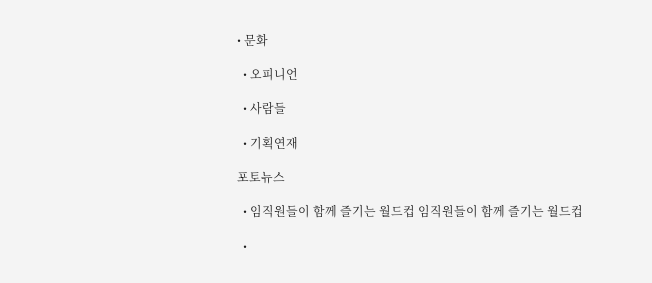• 문화

  • 오피니언

  • 사람들

  • 기획연재

포토뉴스

  • 임직원들이 함께 즐기는 월드컵 임직원들이 함께 즐기는 월드컵

  •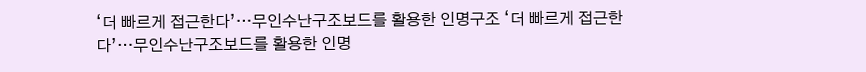‘더 빠르게 접근한다’…무인수난구조보드를 활용한 인명구조 ‘더 빠르게 접근한다’…무인수난구조보드를 활용한 인명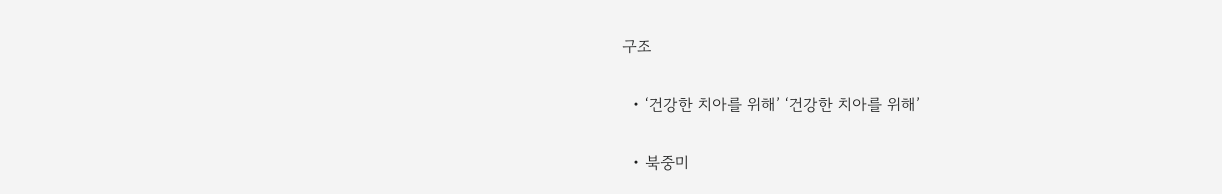구조

  • ‘건강한 치아를 위해’ ‘건강한 치아를 위해’

  • 북중미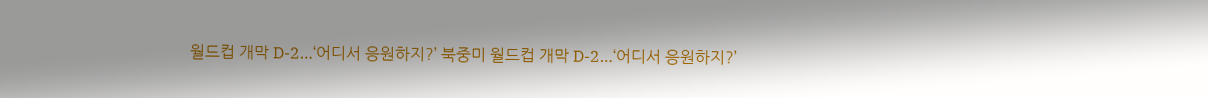월드컵 개막 D-2…‘어디서 응원하지?’ 북중미 월드컵 개막 D-2…‘어디서 응원하지?’